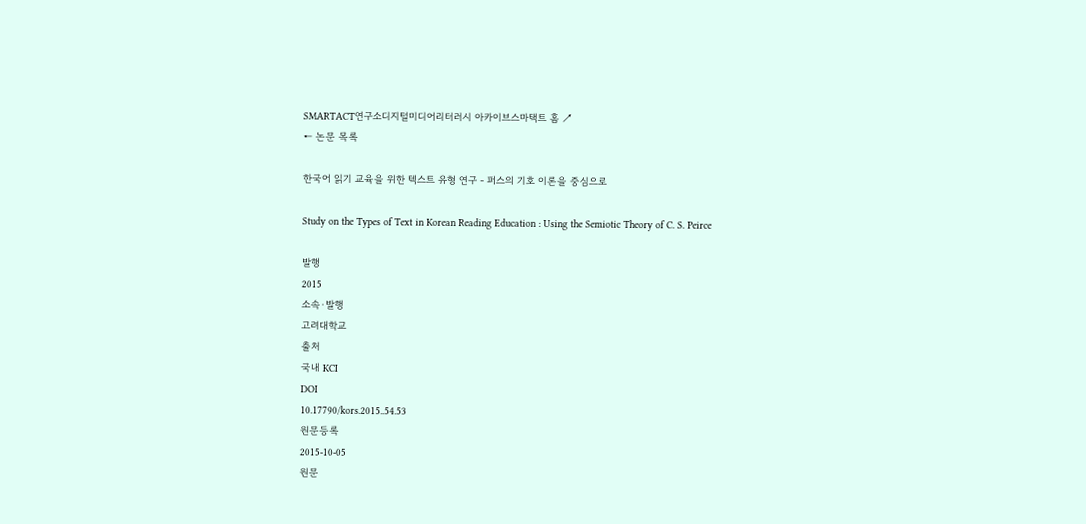SMARTACT연구소디지털미디어리터러시 아카이브스마택트 홈 ↗
← 논문 목록

한국어 읽기 교육을 위한 텍스트 유형 연구 - 퍼스의 기호 이론을 중심으로

Study on the Types of Text in Korean Reading Education : Using the Semiotic Theory of C. S. Peirce

발행
2015
소속·발행
고려대학교
출처
국내 KCI
DOI
10.17790/kors.2015..54.53
원문등록
2015-10-05
원문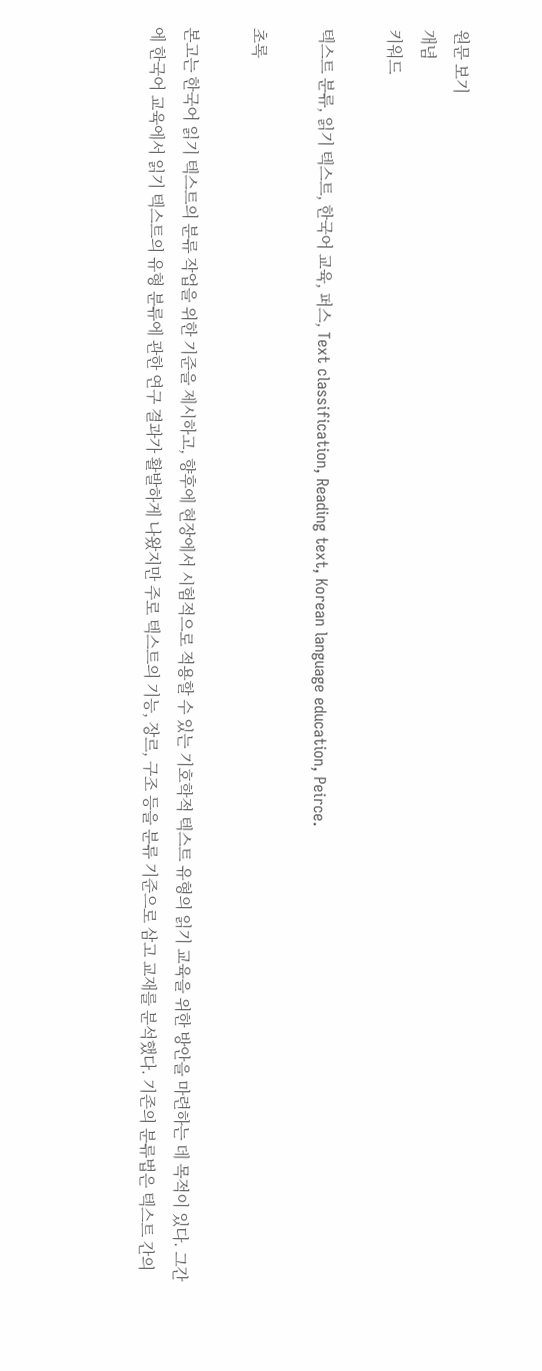원문 보기
개념
키워드

텍스트 분류, 읽기 텍스트, 한국어 교육, 퍼스, Text classification, Reading text, Korean language education, Peirce.

초록

본고는 한국어 읽기 텍스트의 분류 작업을 위한 기준을 제시하고, 향후에 현장에서 시험적으로 적용할 수 있는 기호학적 텍스트 유형의 읽기 교육을 위한 방안을 마련하는 데 목적이 있다. 그간에 한국어 교육에서 읽기 텍스트의 유형 분류에 관한 연구 결과가 활발하게 나왔지만 주로 텍스트의 기능, 장르, 구조 등을 분류 기준으로 삼고 교재를 분석했다. 기존의 분류법은 텍스트 간의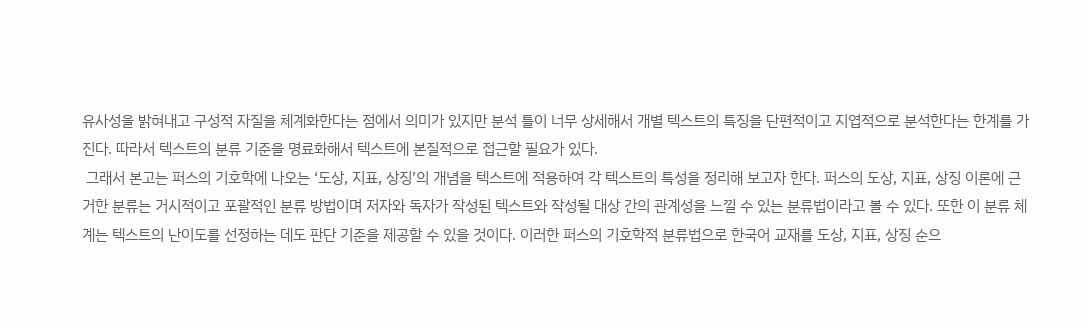유사성을 밝혀내고 구성적 자질을 체계화한다는 점에서 의미가 있지만 분석 틀이 너무 상세해서 개별 텍스트의 특징을 단편적이고 지엽적으로 분석한다는 한계를 가진다. 따라서 텍스트의 분류 기준을 명료화해서 텍스트에 본질적으로 접근할 필요가 있다.
 그래서 본고는 퍼스의 기호학에 나오는 ‘도상, 지표, 상징’의 개념을 텍스트에 적용하여 각 텍스트의 특성을 정리해 보고자 한다. 퍼스의 도상, 지표, 상징 이론에 근거한 분류는 거시적이고 포괄적인 분류 방법이며 저자와 독자가 작성된 텍스트와 작성될 대상 간의 관계성을 느낄 수 있는 분류법이라고 볼 수 있다. 또한 이 분류 체계는 텍스트의 난이도를 선정하는 데도 판단 기준을 제공할 수 있을 것이다. 이러한 퍼스의 기호학적 분류법으로 한국어 교재를 도상, 지표, 상징 순으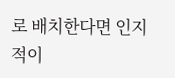로 배치한다면 인지적이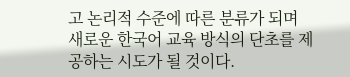고 논리적 수준에 따른 분류가 되며 새로운 한국어 교육 방식의 단초를 제공하는 시도가 될 것이다.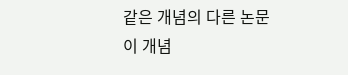같은 개념의 다른 논문
이 개념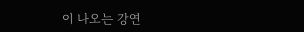이 나오는 강연